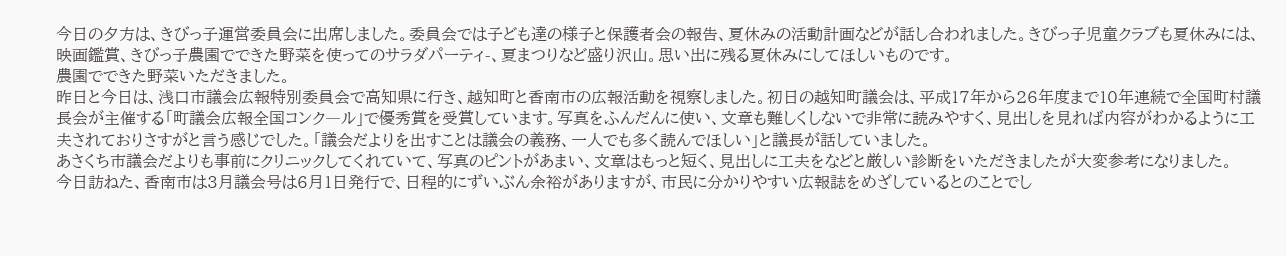今日の夕方は、きびっ子運営委員会に出席しました。委員会では子ども達の様子と保護者会の報告、夏休みの活動計画などが話し合われました。きびっ子児童クラブも夏休みには、映画鑑賞、きびっ子農園でできた野菜を使ってのサラダパーティ-、夏まつりなど盛り沢山。思い出に残る夏休みにしてほしいものです。
農園でできた野菜いただきました。
昨日と今日は、浅口市議会広報特別委員会で高知県に行き、越知町と香南市の広報活動を視察しました。初日の越知町議会は、平成17年から26年度まで10年連続で全国町村議長会が主催する「町議会広報全国コンク―ル」で優秀賞を受賞しています。写真をふんだんに使い、文章も難しくしないで非常に読みやすく、見出しを見れば内容がわかるように工夫されておりさすがと言う感じでした。「議会だよりを出すことは議会の義務、一人でも多く読んでほしい」と議長が話していました。
あさくち市議会だよりも事前にクリニックしてくれていて、写真のピントがあまい、文章はもっと短く、見出しに工夫をなどと厳しい診断をいただきましたが大変参考になりました。
今日訪ねた、香南市は3月議会号は6月1日発行で、日程的にずいぶん余裕がありますが、市民に分かりやすい広報誌をめざしているとのことでし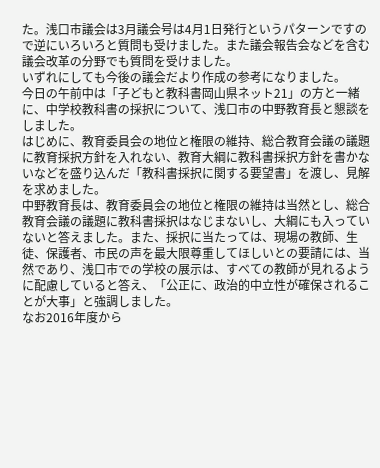た。浅口市議会は3月議会号は4月1日発行というパターンですので逆にいろいろと質問も受けました。また議会報告会などを含む議会改革の分野でも質問を受けました。
いずれにしても今後の議会だより作成の参考になりました。
今日の午前中は「子どもと教科書岡山県ネット21」の方と一緒に、中学校教科書の採択について、浅口市の中野教育長と懇談をしました。
はじめに、教育委員会の地位と権限の維持、総合教育会議の議題に教育採択方針を入れない、教育大綱に教科書採択方針を書かないなどを盛り込んだ「教科書採択に関する要望書」を渡し、見解を求めました。
中野教育長は、教育委員会の地位と権限の維持は当然とし、総合教育会議の議題に教科書採択はなじまないし、大綱にも入っていないと答えました。また、採択に当たっては、現場の教師、生徒、保護者、市民の声を最大限尊重してほしいとの要請には、当然であり、浅口市での学校の展示は、すべての教師が見れるように配慮していると答え、「公正に、政治的中立性が確保されることが大事」と強調しました。
なお2016年度から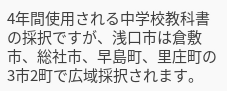4年間使用される中学校教科書の採択ですが、浅口市は倉敷市、総社市、早島町、里庄町の3市2町で広域採択されます。